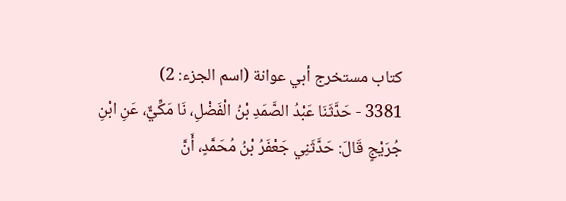كتاب مستخرج أبي عوانة (اسم الجزء: 2)
3381 - حَدَّثَنَا عَبْدُ الصَّمَدِ بْنُ الْفَضْلِ، نَا مَكِّيٌّ، عَنِ ابْنِ جُرَيْجٍ قَالَ: حَدَّثَنِي جَعْفَرُ بْنُ مُحَمَّدٍ، أَنَّ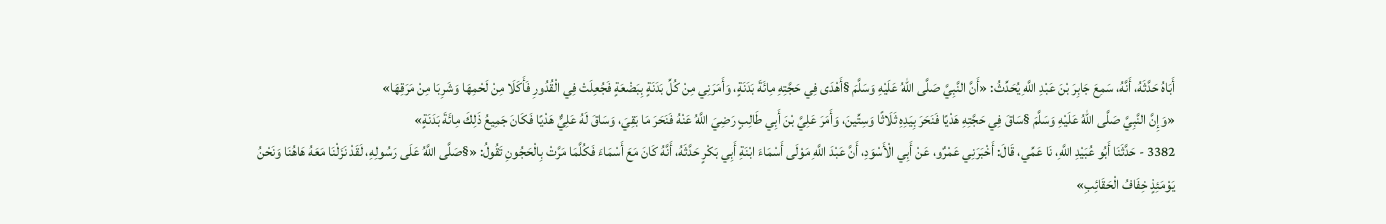أَبَاهُ حَدَّثَهُ، أَنَّهُ، سَمِعَ جَابِرَ بْنَ عَبْدِ اللَّهِ يُحَدِّثُ: «أَنَّ النَّبِيَّ صَلَّى اللهُ عَلَيْهِ وَسَلَّمَ §أَهْدَى فِي حَجَّتِهِ مِائَةَ بَدَنَةٍ، وَأَمَرَنِي مِنْ كُلِّ بَدَنَةٍ بِبَضْعَةٍ فَجُعِلَتْ فِي الْقُدُورِ فَأَكَلَا مِنْ لَحْمِهَا وَشَرِبَا مِنْ مَرَقِهَا»
«وَإِنَّ النَّبِيَّ صَلَّى اللهُ عَلَيْهِ وَسَلَّمَ §سَاقَ فِي حَجَّتِهِ هَدْيًا فَنَحَرَ بِيَدِهِ ثَلَاثًا وَسِتِّينَ، وَأَمَرَ عَلِيَّ بْنَ أَبِي طَالِبٍ رَضِيَ اللَّهُ عَنْهُ فَنَحَرَ مَا بَقِيَ، وَسَاقَ لَهُ عَلِيٌّ هَدْيًا فَكَانَ جَمِيعُ ذَلِكَ مِائَةَ بَدَنَةٍ»
3382 - حَدَّثَنَا أَبُو عُبَيْدِ اللَّهِ، نَا عَمِّي، قَالَ: أَخْبَرَنِي عَمْرٌو، عَنْ أَبِي الْأَسْوَدِ، أَنَّ عَبْدَ اللَّهِ مَوْلَى أَسْمَاءَ ابْنَةِ أَبِي بَكْرٍ حَدَّثَهُ، أَنَّهُ كَانَ مَعَ أَسْمَاءَ فَكُلَّمَا مَرَّتْ بِالْحَجُونِ تَقُولُ: «§صَلَّى اللَّهُ عَلَى رَسُولِهِ، لَقَدْ نَزَلْنَا مَعَهُ هَاهُنَا وَنَحْنُ يَوْمَئِذٍ خِفَافُ الْحَقَائِبِ»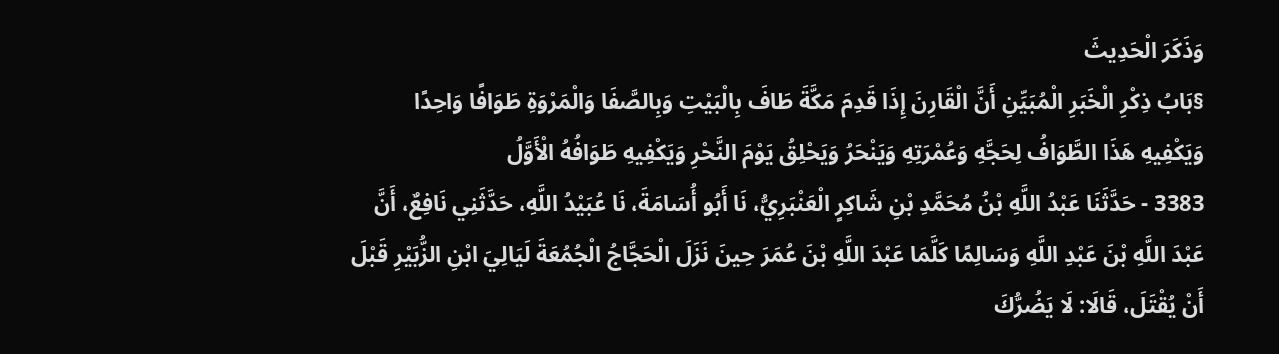وَذَكَرَ الْحَدِيثَ
§بَابُ ذِكْرِ الْخَبَرِ الْمُبَيِّنِ أَنَّ الْقَارِنَ إِذَا قَدِمَ مَكَّةَ طَافَ بِالْبَيْتِ وَبِالصَّفَا وَالْمَرْوَةِ طَوَافًا وَاحِدًا وَيَكْفِيهِ هَذَا الطَّوَافُ لِحَجَّهِ وَعُمْرَتِهِ وَيَنْحَرُ وَيَحْلِقُ يَوْمَ النَّحْرِ وَيَكْفِيهِ طَوَافُهُ الْأَوَّلُ
3383 - حَدَّثَنَا عَبْدُ اللَّهِ بْنُ مُحَمَّدِ بْنِ شَاكِرٍ الْعَنْبَرِيُّ، نَا أَبُو أُسَامَةَ، نَا عُبَيْدُ اللَّهِ، حَدَّثَنِي نَافِعٌ، أَنَّ عَبْدَ اللَّهِ بْنَ عَبْدِ اللَّهِ وَسَالِمًا كَلَّمَا عَبْدَ اللَّهِ بْنَ عُمَرَ حِينَ نَزَلَ الْحَجَّاجُ الْجُمُعَةَ لَيَالِيَ ابْنِ الزُّبَيْرِ قَبْلَ أَنْ يُقْتَلَ، قَالَا: لَا يَضُرُّكَ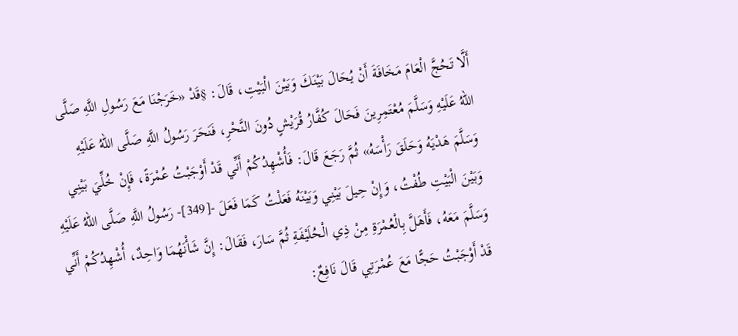أَلَّا تَحُجَّ الْعَامَ مَخَافَةَ أَنْ يُحَالَ بَيْنَكَ وَبَيْنَ الْبَيْتِ، قَالَ: §قَدْ «خَرَجْنَا مَعَ رَسُولِ اللَّهِ صَلَّى اللهُ عَلَيْهِ وَسَلَّمَ مُعْتَمِرِينَ فَحَالَ كُفَّارُ قُرَيْشٍ دُونَ النَّحْرِ، فَنَحَرَ رَسُولُ اللَّهِ صَلَّى اللهُ عَلَيْهِ وَسَلَّمَ هَدْيَهُ وَحَلَقَ رَأْسَهُ» ثُمَّ رَجَعَ قَالَ: فَأُشْهِدُكُمْ أَنِّي قَدْ أَوْجَبْتُ عُمْرَةً، فَإِنْ خُلِّيَ بَيْنِي وَبَيْنَ الْبَيْتِ طُفْتُ، وَإِنْ حِيلَ بَيْنِي وَبَيْنَهُ فَعَلْتُ كَمَا فَعَلَ -[349]- رَسُولُ اللَّهِ صَلَّى اللهُ عَلَيْهِ وَسَلَّمَ مَعَهُ، فَأَهَلَّ بِالْعُمْرَةِ مِنْ ذِي الْحُلَيْفَةِ ثُمَّ سَارَ، فَقَالَ: إِنَّ شَأْنَهُمَا وَاحِدٌ، أُشْهِدُكُمْ أَنِّي قَدْ أَوْجَبْتُ حَجًّا مَعَ عُمْرَتِي قَالَ نَافِعٌ: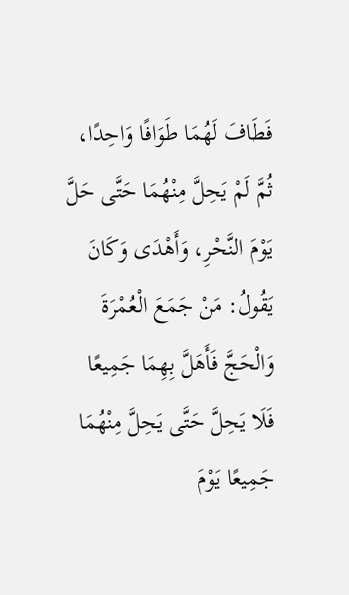فَطَافَ لَهُمَا طَوَافًا وَاحِدًا، ثُمَّ لَمْ يَحِلَّ مِنْهُمَا حَتَّى حَلَّ يَوْمَ النَّحْرِ، وَأَهْدَى وَكَانَ يَقُولُ: مَنْ جَمَعَ الْعُمْرَةَ وَالْحَجَّ فَأَهَلَّ بِهِمَا جَمِيعًا فَلَا يَحِلَّ حَتَّى يَحِلَّ مِنْهُمَا جَمِيعًا يَوْمَ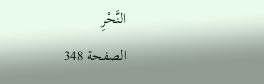النَّحْرِ
الصفحة 348